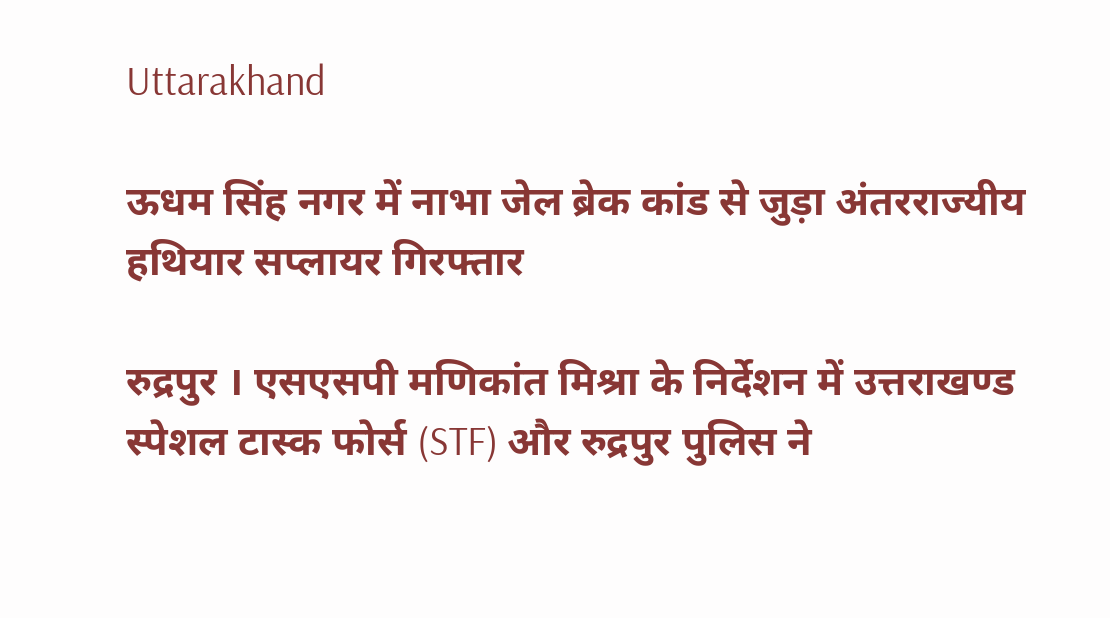Uttarakhand

ऊधम सिंह नगर में नाभा जेल ब्रेक कांड से जुड़ा अंतरराज्यीय हथियार सप्लायर गिरफ्तार

रुद्रपुर । एसएसपी मणिकांत मिश्रा के निर्देशन में उत्तराखण्ड स्पेशल टास्क फोर्स (STF) और रुद्रपुर पुलिस ने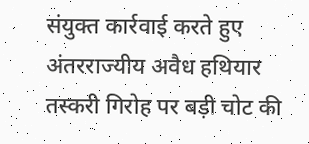संयुक्त कार्रवाई करते हुए अंतरराज्यीय अवैध हथियार तस्करी गिरोह पर बड़ी चोट की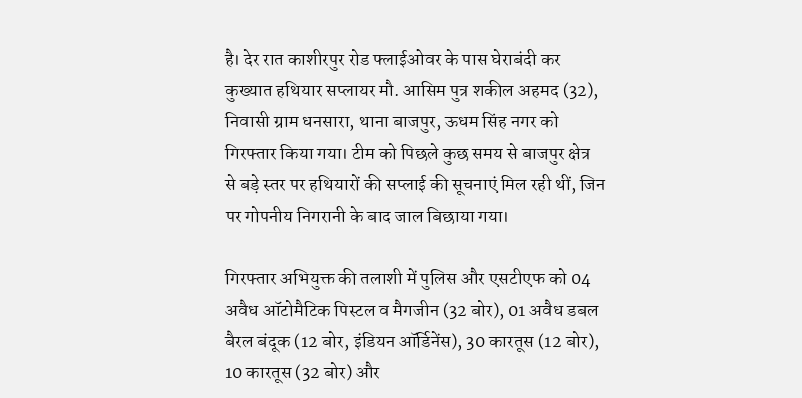है। देर रात काशीरपुर रोड फ्लाईओवर के पास घेराबंदी कर कुख्यात हथियार सप्लायर मौ. आसिम पुत्र शकील अहमद (32), निवासी ग्राम धनसारा, थाना बाजपुर, ऊधम सिंह नगर को गिरफ्तार किया गया। टीम को पिछले कुछ समय से बाजपुर क्षेत्र से बड़े स्तर पर हथियारों की सप्लाई की सूचनाएं मिल रही थीं, जिन पर गोपनीय निगरानी के बाद जाल बिछाया गया।

गिरफ्तार अभियुक्त की तलाशी में पुलिस और एसटीएफ को 04 अवैध ऑटोमैटिक पिस्टल व मैगजीन (32 बोर), 01 अवैध डबल बैरल बंदूक (12 बोर, इंडियन ऑर्डिनेंस), 30 कारतूस (12 बोर), 10 कारतूस (32 बोर) और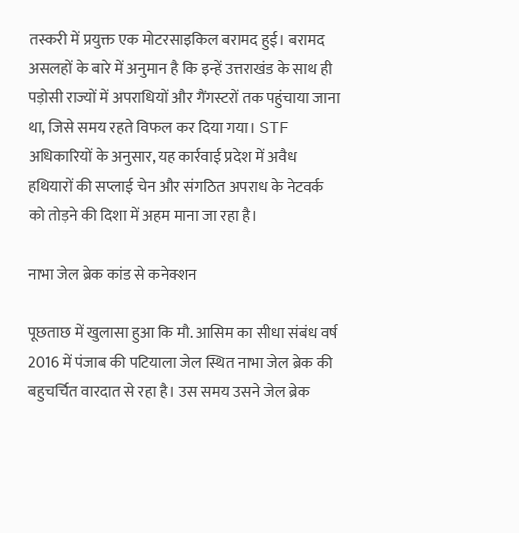तस्करी में प्रयुक्त एक मोटरसाइकिल बरामद हुई। बरामद असलहों के बारे में अनुमान है कि इन्हें उत्तराखंड के साथ ही पड़ोसी राज्यों में अपराधियों और गैंगस्टरों तक पहुंचाया जाना था, जिसे समय रहते विफल कर दिया गया। STF अधिकारियों के अनुसार, यह कार्रवाई प्रदेश में अवैध हथियारों की सप्लाई चेन और संगठित अपराध के नेटवर्क को तोड़ने की दिशा में अहम माना जा रहा है।

नाभा जेल ब्रेक कांड से कनेक्शन

पूछताछ में खुलासा हुआ कि मौ. आसिम का सीधा संबंध वर्ष 2016 में पंजाब की पटियाला जेल स्थित नाभा जेल ब्रेक की बहुचर्चित वारदात से रहा है। उस समय उसने जेल ब्रेक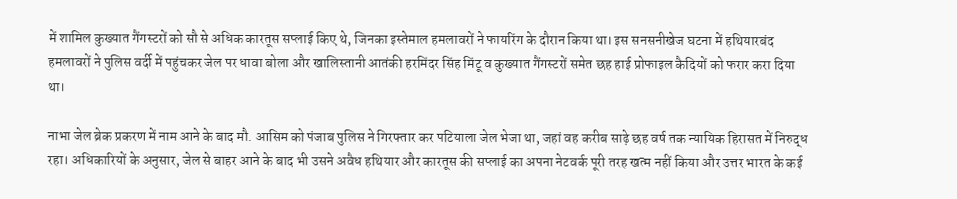में शामिल कुख्यात गैंगस्टरों को सौ से अधिक कारतूस सप्लाई किए थे, जिनका इस्तेमाल हमलावरों ने फायरिंग के दौरान किया था। इस सनसनीखेज घटना में हथियारबंद हमलावरों ने पुलिस वर्दी में पहुंचकर जेल पर धावा बोला और खालिस्तानी आतंकी हरमिंदर सिंह मिंटू व कुख्यात गैंगस्टरों समेत छह हाई प्रोफाइल कैदियों को फरार करा दिया था।

नाभा जेल ब्रेक प्रकरण में नाम आने के बाद मौ. आसिम को पंजाब पुलिस ने गिरफ्तार कर पटियाला जेल भेजा था, जहां वह करीब साढ़े छह वर्ष तक न्यायिक हिरासत में निरुद्ध रहा। अधिकारियों के अनुसार, जेल से बाहर आने के बाद भी उसने अवैध हथियार और कारतूस की सप्लाई का अपना नेटवर्क पूरी तरह खत्म नहीं किया और उत्तर भारत के कई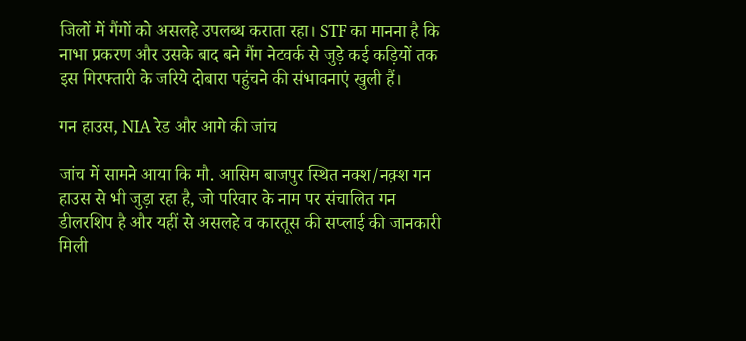जिलों में गैंगों को असलहे उपलब्ध कराता रहा। STF का मानना है कि नाभा प्रकरण और उसके बाद बने गैंग नेटवर्क से जुड़े कई कड़ियों तक इस गिरफ्तारी के जरिये दोबारा पहुंचने की संभावनाएं खुली हैं।

गन हाउस, NIA रेड और आगे की जांच

जांच में सामने आया कि मौ. आसिम बाजपुर स्थित नक्श/नक़्श गन हाउस से भी जुड़ा रहा है, जो परिवार के नाम पर संचालित गन डीलरशिप है और यहीं से असलहे व कारतूस की सप्लाई की जानकारी मिली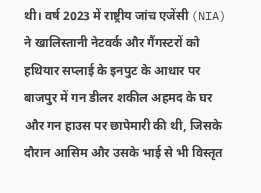थी। वर्ष 2023 में राष्ट्रीय जांच एजेंसी (NIA) ने खालिस्तानी नेटवर्क और गैंगस्टरों को हथियार सप्लाई के इनपुट के आधार पर बाजपुर में गन डीलर शकील अहमद के घर और गन हाउस पर छापेमारी की थी, जिसके दौरान आसिम और उसके भाई से भी विस्तृत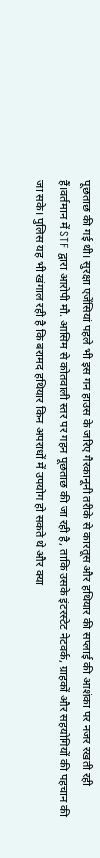पूछताछ की गई थी। सुरक्षा एजेंसियां पहले भी इस गन हाउस के जरिए गैरकानूनी तरीके से कारतूस और हथियार की सप्लाई की आशंका पर नजर रखती रही हैं।वर्तमान में STF द्वारा आरोपी मौ. आसिम से कोतवाली स्तर पर गहन पूछताछ की जा रही है, ताकि उसके इंटरस्टेट नेटवर्क, ग्राहकों और सहयोगियों की पहचान की जा सके। पुलिस यह भी खंगाल रही है कि बरामद हथियार किन अपराधों में उपयोग हो सकते थे और क्या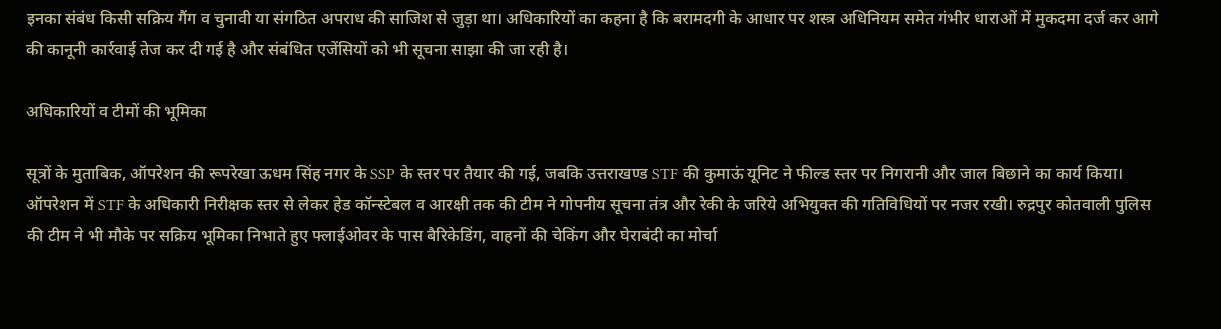इनका संबंध किसी सक्रिय गैंग व चुनावी या संगठित अपराध की साजिश से जुड़ा था। अधिकारियों का कहना है कि बरामदगी के आधार पर शस्त्र अधिनियम समेत गंभीर धाराओं में मुकदमा दर्ज कर आगे की कानूनी कार्रवाई तेज कर दी गई है और संबंधित एजेंसियों को भी सूचना साझा की जा रही है।

अधिकारियों व टीमों की भूमिका

सूत्रों के मुताबिक, ऑपरेशन की रूपरेखा ऊधम सिंह नगर के SSP के स्तर पर तैयार की गई, जबकि उत्तराखण्ड STF की कुमाऊं यूनिट ने फील्ड स्तर पर निगरानी और जाल बिछाने का कार्य किया। ऑपरेशन में STF के अधिकारी निरीक्षक स्तर से लेकर हेड कॉन्स्टेबल व आरक्षी तक की टीम ने गोपनीय सूचना तंत्र और रेकी के जरिये अभियुक्त की गतिविधियों पर नजर रखी। रुद्रपुर कोतवाली पुलिस की टीम ने भी मौके पर सक्रिय भूमिका निभाते हुए फ्लाईओवर के पास बैरिकेडिंग, वाहनों की चेकिंग और घेराबंदी का मोर्चा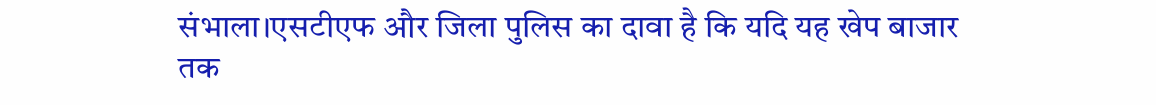संभाला।एसटीएफ और जिला पुलिस का दावा है कि यदि यह खेप बाजार तक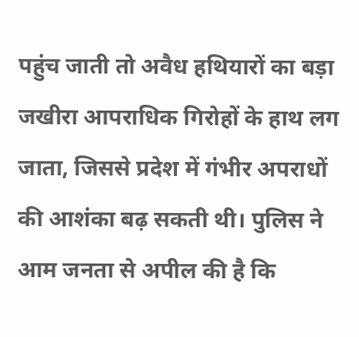पहुंच जाती तो अवैध हथियारों का बड़ा जखीरा आपराधिक गिरोहों के हाथ लग जाता, जिससे प्रदेश में गंभीर अपराधों की आशंका बढ़ सकती थी। पुलिस ने आम जनता से अपील की है कि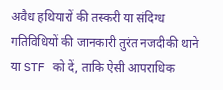अवैध हथियारों की तस्करी या संदिग्ध गतिविधियों की जानकारी तुरंत नजदीकी थाने या STF को दें, ताकि ऐसी आपराधिक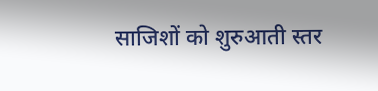साजिशों को शुरुआती स्तर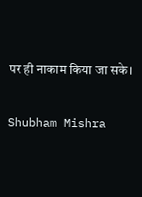पर ही नाकाम किया जा सके।

Shubham Mishra